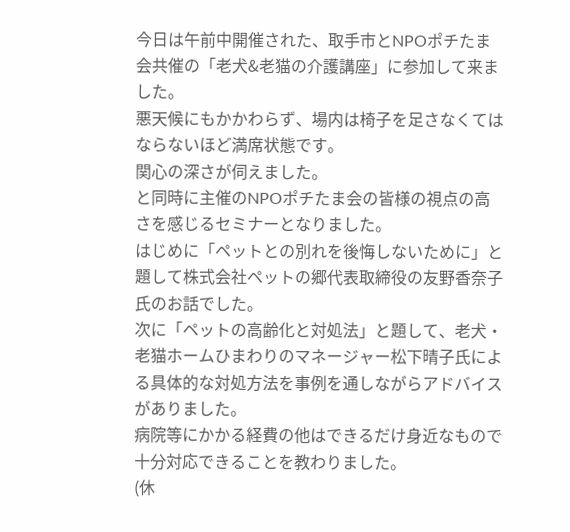今日は午前中開催された、取手市とNPOポチたま会共催の「老犬&老猫の介護講座」に参加して来ました。
悪天候にもかかわらず、場内は椅子を足さなくてはならないほど満席状態です。
関心の深さが伺えました。
と同時に主催のNPOポチたま会の皆様の視点の高さを感じるセミナーとなりました。
はじめに「ペットとの別れを後悔しないために」と題して株式会社ペットの郷代表取締役の友野香奈子氏のお話でした。
次に「ペットの高齢化と対処法」と題して、老犬・老猫ホームひまわりのマネージャー松下晴子氏による具体的な対処方法を事例を通しながらアドバイスがありました。
病院等にかかる経費の他はできるだけ身近なもので十分対応できることを教わりました。
(休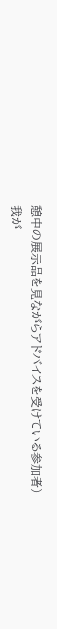憩中の展示品を見ながらアドバイスを受けている参加者)
我が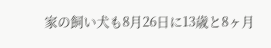家の飼い犬も8月26日に13歳と8ヶ月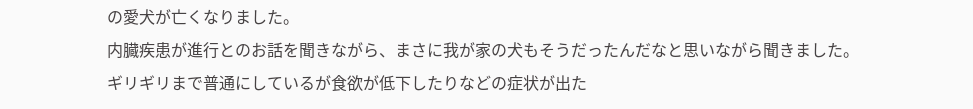の愛犬が亡くなりました。
内臓疾患が進行とのお話を聞きながら、まさに我が家の犬もそうだったんだなと思いながら聞きました。
ギリギリまで普通にしているが食欲が低下したりなどの症状が出た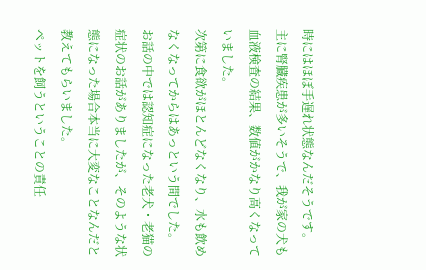時にはほぼ手遅れ状態なんだそうです。
主に腎臓疾患が多いそうで、我が家の犬も血液検査の結果、数値がかなり高くなっていました。
次第に食欲がほとんどなくなり、水も飲めなくなってからはあっという間でした。
お話の中では認知症になった老犬・老猫の症状のお話がありましたが、そのような状態になった場合本当に大変なことなんだと教えてもらいました。
ペットを飼うということの責任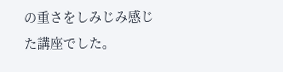の重さをしみじみ感じた講座でした。